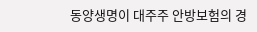동양생명이 대주주 안방보험의 경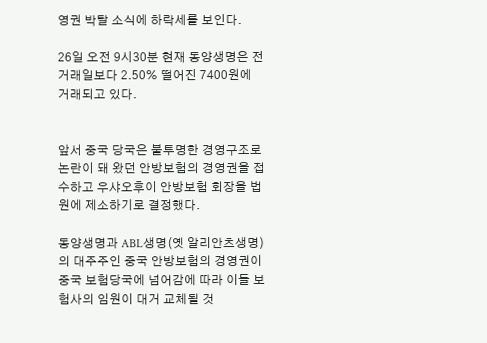영권 박탈 소식에 하락세를 보인다.

26일 오전 9시30분 현재 동양생명은 전 거래일보다 2.50% 떨어진 7400원에 거래되고 있다.


앞서 중국 당국은 불투명한 경영구조로 논란이 돼 왔던 안방보험의 경영권을 접수하고 우샤오후이 안방보험 회장을 법원에 제소하기로 결정했다.

동양생명과 ABL생명(옛 알리안츠생명)의 대주주인 중국 안방보험의 경영권이 중국 보험당국에 넘어감에 따라 이들 보험사의 임원이 대거 교체될 것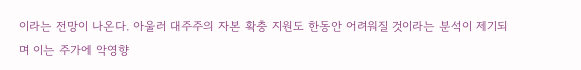이라는 전망이 나온다. 아울러 대주주의 자본 확충 지원도 한동안 어려워질 것이라는 분석이 제기되며 이는 주가에 악영향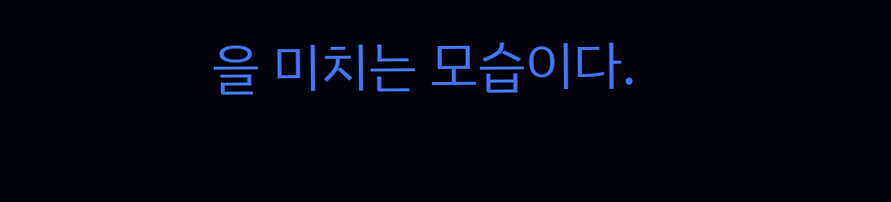을 미치는 모습이다.